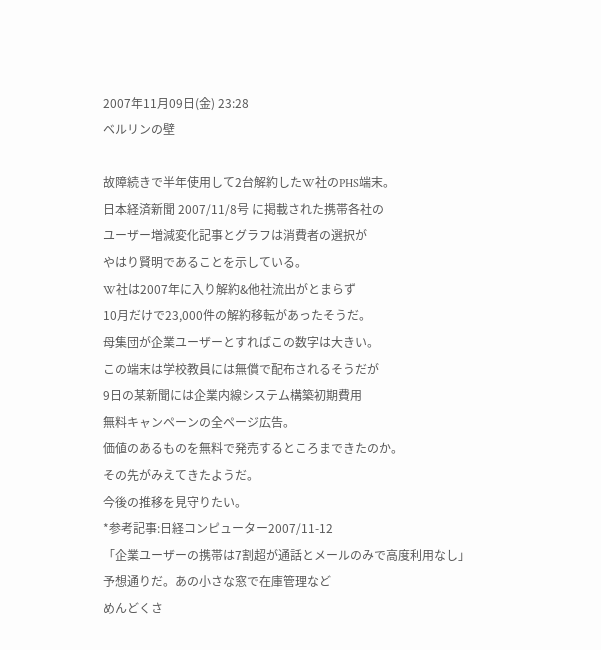2007年11月09日(金) 23:28
ベルリンの壁

故障続きで半年使用して2台解約したW社のPHS端末。
日本経済新聞 2007/11/8号 に掲載された携帯各社の
ユーザー増減変化記事とグラフは消費者の選択が
やはり賢明であることを示している。
W社は2007年に入り解約&他社流出がとまらず
10月だけで23,000件の解約移転があったそうだ。
母集団が企業ユーザーとすればこの数字は大きい。
この端末は学校教員には無償で配布されるそうだが
9日の某新聞には企業内線システム構築初期費用
無料キャンペーンの全ページ広告。
価値のあるものを無料で発売するところまできたのか。
その先がみえてきたようだ。
今後の推移を見守りたい。
*参考記事:日経コンピューター2007/11-12
「企業ユーザーの携帯は7割超が通話とメールのみで高度利用なし」
予想通りだ。あの小さな窓で在庫管理など
めんどくさ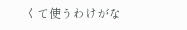くて使うわけがな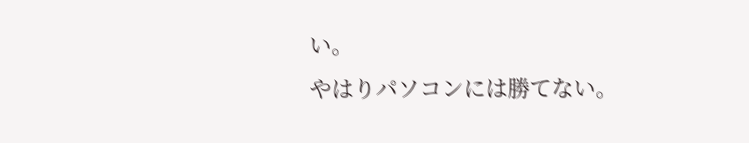い。
やはりパソコンには勝てない。